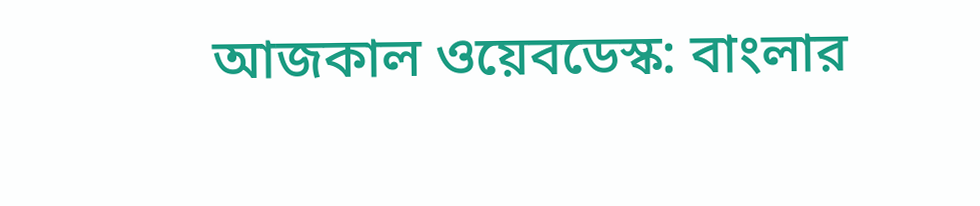আজকাল ওয়েবডেস্ক: বাংলার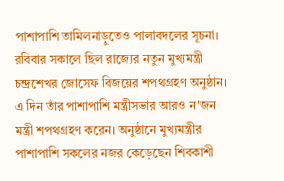পাশাপাশি তামিলনাড়ুতেও পালাবদলের সূচনা। রবিবার সকালে ছিল রাজ্যের নতুন মুখ্যমন্ত্রী চন্দ্রশেখর জোসেফ বিজয়ের শপথগ্রহণ অনুষ্ঠান। এ দিন তাঁর পাশাপাশি মন্ত্রীসভার আরও ন'জন মন্ত্রী শপথগ্রহণ করেন। অনুষ্ঠানে মুখ্যমন্ত্রীর পাশাপাশি সকলের নজর কেড়েছেন শিবকাশী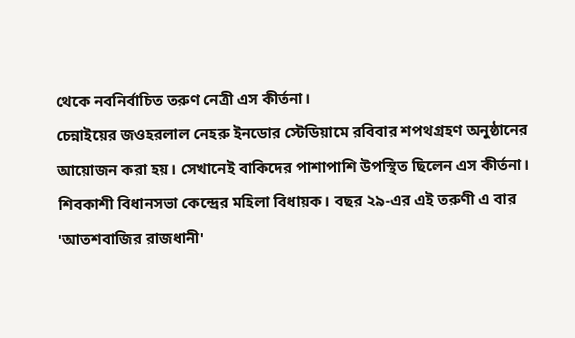থেকে নবনির্বাচিত তরুণ নেত্রী এস কীর্তনা।
চেন্নাইয়ের জওহরলাল নেহরু ইনডোর স্টেডিয়ামে রবিবার শপথগ্রহণ অনুষ্ঠানের আয়োজন করা হয়। সেখানেই বাকিদের পাশাপাশি উপস্থিত ছিলেন এস কীর্তনা। শিবকাশী বিধানসভা কেন্দ্রের মহিলা বিধায়ক। বছর ২৯-এর এই তরুণী এ বার 'আতশবাজির রাজধানী'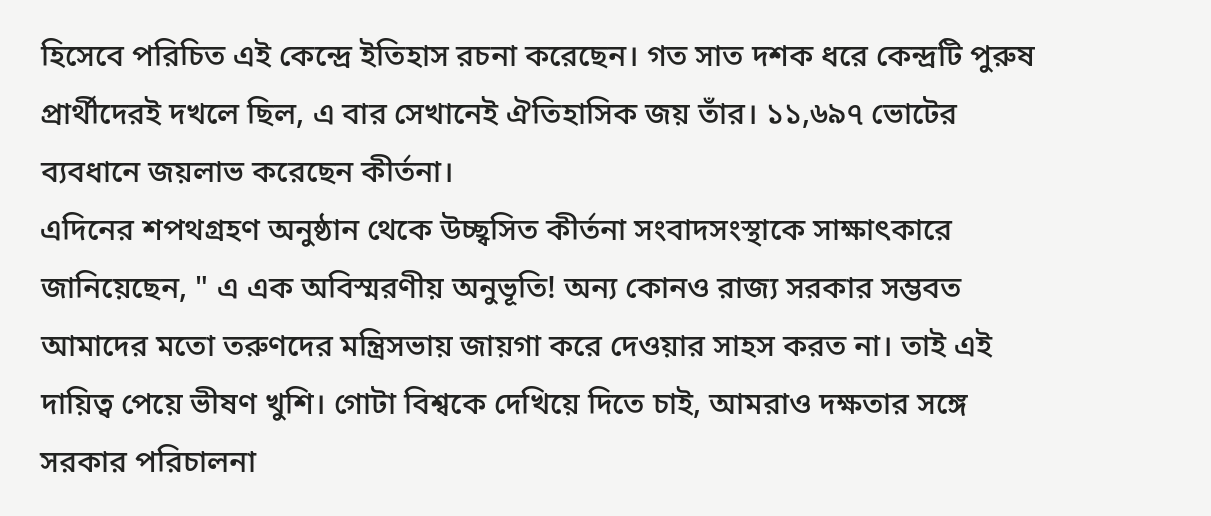হিসেবে পরিচিত এই কেন্দ্রে ইতিহাস রচনা করেছেন। গত সাত দশক ধরে কেন্দ্রটি পুরুষ প্রার্থীদেরই দখলে ছিল, এ বার সেখানেই ঐতিহাসিক জয় তাঁর। ১১,৬৯৭ ভোটের ব্যবধানে জয়লাভ করেছেন কীর্তনা।
এদিনের শপথগ্রহণ অনুষ্ঠান থেকে উচ্ছ্বসিত কীর্তনা সংবাদসংস্থাকে সাক্ষাৎকারে জানিয়েছেন, " এ এক অবিস্মরণীয় অনুভূতি! অন্য কোনও রাজ্য সরকার সম্ভবত আমাদের মতো তরুণদের মন্ত্রিসভায় জায়গা করে দেওয়ার সাহস করত না। তাই এই দায়িত্ব পেয়ে ভীষণ খুশি। গোটা বিশ্বকে দেখিয়ে দিতে চাই, আমরাও দক্ষতার সঙ্গে সরকার পরিচালনা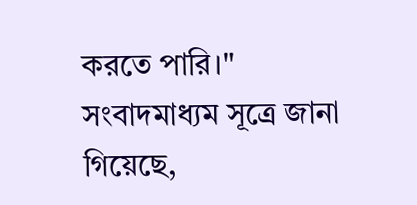করতে পারি।"
সংবাদমাধ্যম সূত্রে জানা গিয়েছে,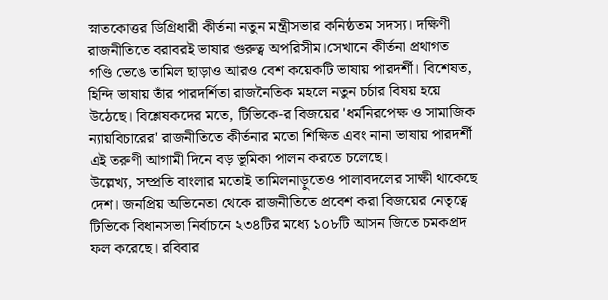স্নাতকোত্তর ডিগ্রিধারী কীর্তনা নতুন মন্ত্রীসভার কনিষ্ঠতম সদস্য। দক্ষিণী রাজনীতিতে বরাবরই ভাষার গুরুত্ব অপরিসীম।সেখানে কীর্তনা প্রথাগত গণ্ডি ভেঙে তামিল ছাড়াও আরও বেশ কয়েকটি ভাষায় পারদর্শী। বিশেষত, হিন্দি ভাষায় তাঁর পারদর্শিতা রাজনৈতিক মহলে নতুন চর্চার বিষয় হয়ে উঠেছে। বিশ্লেষকদের মতে, টিভিকে-র বিজয়ের 'ধর্মনিরপেক্ষ ও সামাজিক ন্যায়বিচারের' রাজনীতিতে কীর্তনার মতো শিক্ষিত এবং নানা ভাষায় পারদর্শী এই তরুণী আগামী দিনে বড় ভূমিকা পালন করতে চলেছে।
উল্লেখ্য, সম্প্রতি বাংলার মতোই তামিলনাড়ুতেও পালাবদলের সাক্ষী থাকেছে দেশ। জনপ্রিয় অভিনেতা থেকে রাজনীতিতে প্রবেশ করা বিজয়ের নেতৃত্বে টিভিকে বিধানসভা নির্বাচনে ২৩৪টির মধ্যে ১০৮টি আসন জিতে চমকপ্রদ ফল করেছে। রবিবার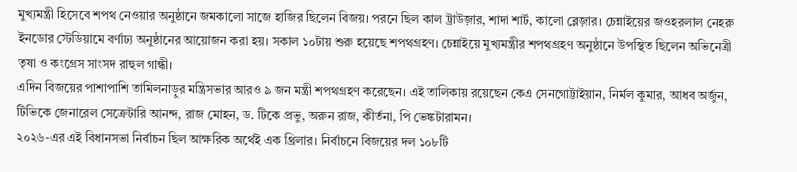মুখ্যমন্ত্রী হিসেবে শপথ নেওয়ার অনুষ্ঠানে জমকালো সাজে হাজির ছিলেন বিজয়। পরনে ছিল কাল ট্রাউজ়ার, শাদা শার্ট, কালো ব্লেজ়ার। চেন্নাইয়ের জওহরলাল নেহরু ইনডোর স্টেডিয়ামে বর্ণাঢ্য অনুষ্ঠানের আয়োজন করা হয়। সকাল ১০টায় শুরু হয়েছে শপথগ্রহণ। চেন্নাইয়ে মুখ্যমন্ত্রীর শপথগ্রহণ অনুষ্ঠানে উপস্থিত ছিলেন অভিনেত্রী তৃষা ও কংগ্রেস সাংসদ রাহুল গান্ধী।
এদিন বিজয়ের পাশাপাশি তামিলনাড়ুর মন্ত্রিসভার আরও ৯ জন মন্ত্রী শপথগ্রহণ করেছেন। এই তালিকায় রয়েছেন কেএ সেনগোট্টাইয়ান, নির্মল কুমার, আধব অর্জুন, টিভিকে জেনারেল সেক্রেটারি আনন্দ, রাজ মোহন, ড. টিকে প্রভু, অরুন রাজ, কীর্তনা, পি ভেঙ্কটারামন।
২০২৬-এর এই বিধানসভা নির্বাচন ছিল আক্ষরিক অর্থেই এক থ্রিলার। নির্বাচনে বিজয়ের দল ১০৮টি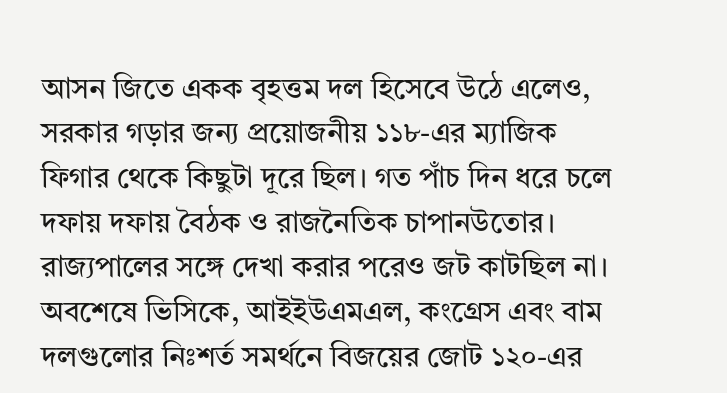আসন জিতে একক বৃহত্তম দল হিসেবে উঠে এলেও, সরকার গড়ার জন্য প্রয়োজনীয় ১১৮-এর ম্যাজিক ফিগার থেকে কিছুটা দূরে ছিল। গত পাঁচ দিন ধরে চলে দফায় দফায় বৈঠক ও রাজনৈতিক চাপানউতোর। রাজ্যপালের সঙ্গে দেখা করার পরেও জট কাটছিল না।
অবশেষে ভিসিকে, আইইউএমএল, কংগ্রেস এবং বাম দলগুলোর নিঃশর্ত সমর্থনে বিজয়ের জোট ১২০-এর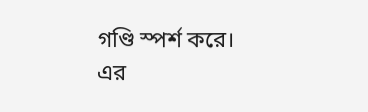গণ্ডি স্পর্শ করে। এর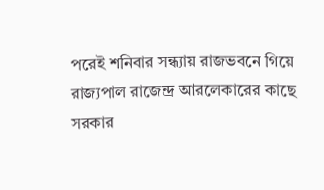পরেই শনিবার সন্ধ্যায় রাজভবনে গিয়ে রাজ্যপাল রাজেন্দ্র আরলেকারের কাছে সরকার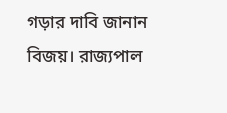গড়ার দাবি জানান বিজয়। রাজ্যপাল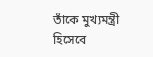তাঁকে মুখ্যমন্ত্রী হিসেবে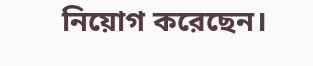নিয়োগ করেছেন।